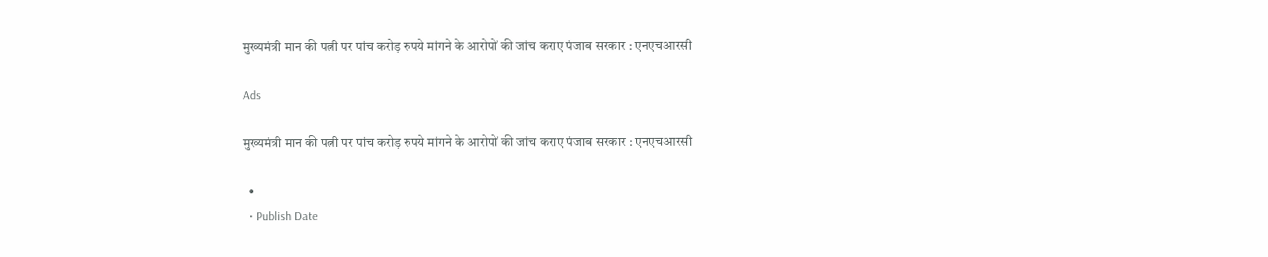मुख्यमंत्री मान की पत्नी पर पांच करोड़ रुपये मांगने के आरोपों की जांच कराए पंजाब सरकार : एनएचआरसी

Ads

मुख्यमंत्री मान की पत्नी पर पांच करोड़ रुपये मांगने के आरोपों की जांच कराए पंजाब सरकार : एनएचआरसी

  •
  • Publish Date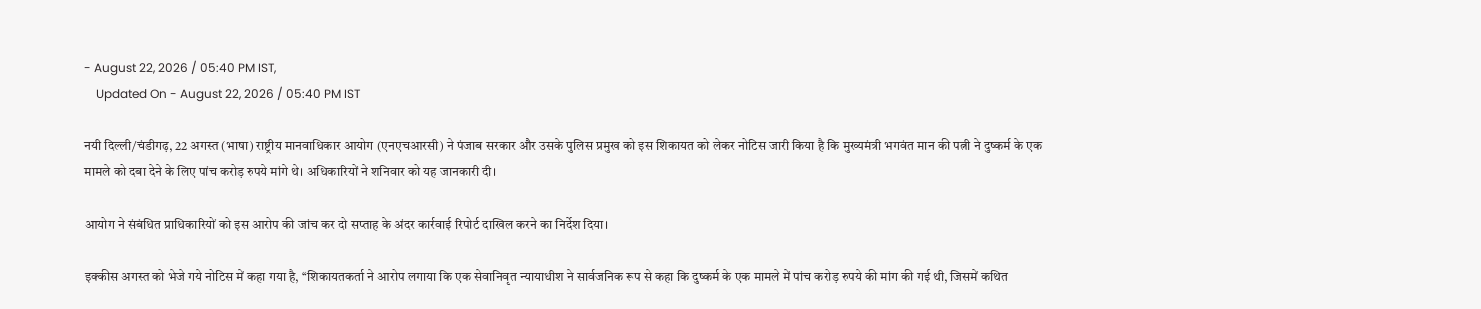- August 22, 2026 / 05:40 PM IST,
    Updated On - August 22, 2026 / 05:40 PM IST

नयी दिल्ली/चंडीगढ़, 22 अगस्त (भाषा) राष्ट्रीय मानवाधिकार आयोग (एनएचआरसी) ने पंजाब सरकार और उसके पुलिस प्रमुख को इस शिकायत को लेकर नोटिस जारी किया है कि मुख्यमंत्री भगवंत मान की पत्नी ने दुष्कर्म के एक मामले को दबा देने के लिए पांच करोड़ रुपये मांगे थे। अधिकारियों ने शनिवार को यह जानकारी दी।

आयोग ने संबंधित प्राधिकारियों को इस आरोप की जांच कर दो सप्ताह के अंदर कार्रवाई रिपोर्ट दाखिल करने का निर्देश दिया।

इक्कीस अगस्त को भेजे गये नोटिस में कहा गया है, ‘‘शिकायतकर्ता ने आरोप लगाया कि एक सेवानिवृत न्यायाधीश ने सार्वजनिक रूप से कहा कि दुष्कर्म के एक मामले में पांच करोड़ रुपये की मांग की गई थी, जिसमें कथित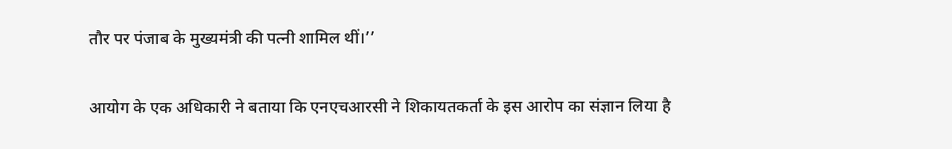तौर पर पंजाब के मुख्यमंत्री की पत्नी शामिल थीं।’’

आयोग के एक अधिकारी ने बताया कि एनएचआरसी ने शिकायतकर्ता के इस आरोप का संज्ञान लिया है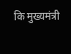कि मुख्यमंत्री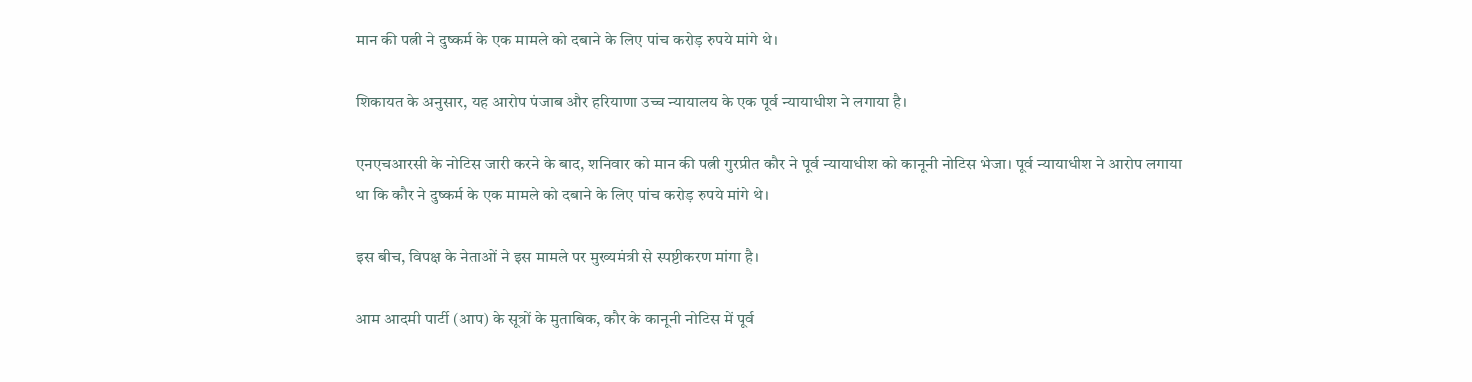मान की पत्नी ने दुष्कर्म के एक मामले को दबाने के लिए पांच करोड़ रुपये मांगे थे।

शिकायत के अनुसार, यह आरोप पंजाब और हरियाणा उच्च न्यायालय के एक पूर्व न्यायाधीश ने लगाया है।

एनएचआरसी के नोटिस जारी करने के बाद, शनिवार को मान की पत्नी गुरप्रीत कौर ने पूर्व न्यायाधीश को कानूनी नोटिस भेजा। पूर्व न्यायाधीश ने आरोप लगाया था कि कौर ने दुष्कर्म के एक मामले को दबाने के लिए पांच करोड़ रुपये मांगे थे।

इस बीच, विपक्ष के नेताओं ने इस मामले पर मुख्यमंत्री से स्पष्टीकरण मांगा है।

आम आदमी पार्टी (आप) के सूत्रों के मुताबिक, कौर के कानूनी नोटिस में पूर्व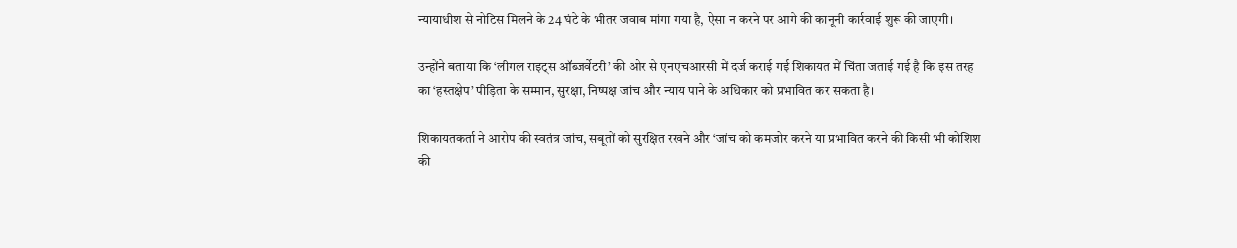न्यायाधीश से नोटिस मिलने के 24 घंटे के भीतर जवाब मांगा गया है, ऐसा न करने पर आगे की कानूनी कार्रवाई शुरू की जाएगी।

उन्होंने बताया कि ‘लीगल राइट्स ऑब्जर्वेटरी’ की ओर से एनएचआरसी में दर्ज कराई गई शिकायत में चिंता जताई गई है कि इस तरह का ‘हस्तक्षेप’ पीड़िता के सम्मान, सुरक्षा, निष्पक्ष जांच और न्याय पाने के अधिकार को प्रभावित कर सकता है।

शिकायतकर्ता ने आरोप की स्वतंत्र जांच, सबूतों को सुरक्षित रखने और ‘जांच को कमजोर करने या प्रभावित करने की किसी भी कोशिश की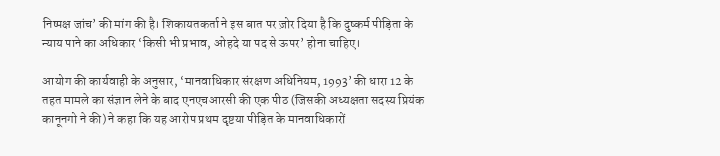निष्पक्ष जांच’ की मांग की है। शिकायतकर्ता ने इस बात पर ज़ोर दिया है कि दुष्कर्म पीड़िता के न्याय पाने का अधिकार ‘किसी भी प्रभाव, ओहदे या पद से ऊपर’ होना चाहिए।

आयोग की कार्यवाही के अनुसार, ‘मानवाधिकार संरक्षण अधिनियम, 1993’ की धारा 12 के तहत मामले का संज्ञान लेने के बाद एनएचआरसी की एक पीठ (जिसकी अध्यक्षता सदस्य प्रियंक कानूनगो ने की) ने कहा कि यह आरोप प्रथम दृष्टया पीड़ित के मानवाधिकारों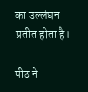का उल्लंघन प्रतीत होता है।

पीठ ने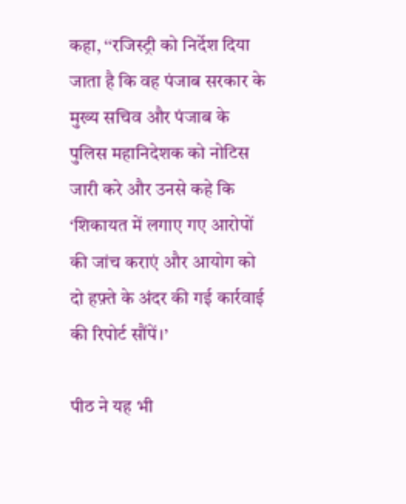कहा, ‘‘रजिस्ट्री को निर्देश दिया जाता है कि वह पंजाब सरकार के मुख्य सचिव और पंजाब के पुलिस महानिदेशक को नोटिस जारी करे और उनसे कहे कि ‘शिकायत में लगाए गए आरोपों की जांच कराएं और आयोग को दो हफ़्ते के अंदर की गई कार्रवाई की रिपोर्ट सौंपें।’

पीठ ने यह भी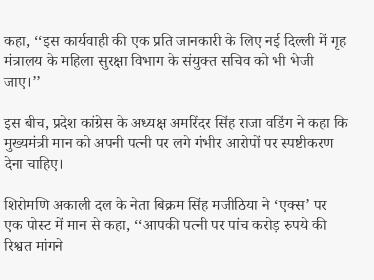कहा, ‘‘इस कार्यवाही की एक प्रति जानकारी के लिए नई दिल्ली में गृह मंत्रालय के महिला सुरक्षा विभाग के संयुक्त सचिव को भी भेजी जाए।’’

इस बीच, प्रदेश कांग्रेस के अध्यक्ष अमरिंदर सिंह राजा वडिंग ने कहा कि मुख्यमंत्री मान को अपनी पत्नी पर लगे गंभीर आरोपों पर स्पष्टीकरण देना चाहिए।

शिरोमणि अकाली दल के नेता बिक्रम सिंह मजीठिया ने ‘एक्स’ पर एक पोस्ट में मान से कहा, ‘‘आपकी पत्नी पर पांच करोड़ रुपये की रिश्वत मांगने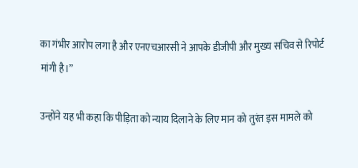का गंभीर आरोप लगा है और एनएचआरसी ने आपके डीजीपी और मुख्य सचिव से रिपोर्ट मांगी है।’’

उन्होंने यह भी कहा कि पीड़िता को न्याय दिलाने के लिए मान को तुरंत इस मामले को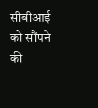सीबीआई को सौंपने की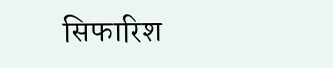सिफारिश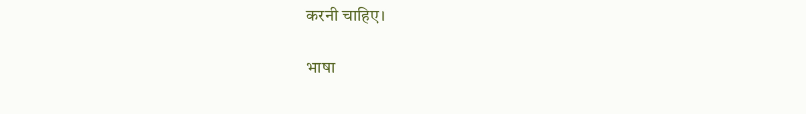करनी चाहिए।

भाषा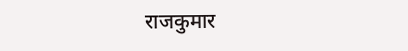राजकुमार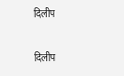दिलीप

दिलीप